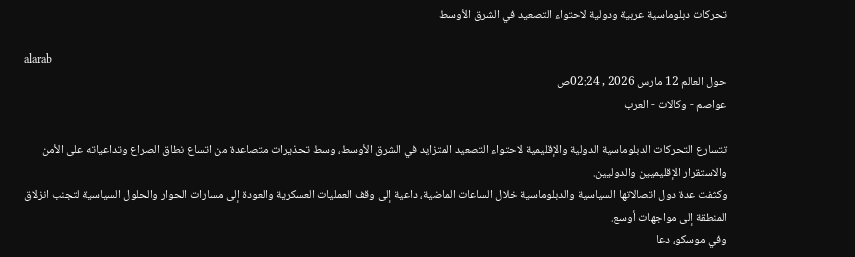تحركات دبلوماسية عربية ودولية لاحتواء التصعيد في الشرق الأوسط

alarab
حول العالم 12 مارس 2026 , 02:24ص
عواصم - وكالات - العرب

تتسارع التحركات الدبلوماسية الدولية والإقليمية لاحتواء التصعيد المتزايد في الشرق الأوسط، وسط تحذيرات متصاعدة من اتساع نطاق الصراع وتداعياته على الأمن والاستقرار الإقليميين والدوليين.
وكثفت عدة دول اتصالاتها السياسية والدبلوماسية خلال الساعات الماضية، داعية إلى وقف العمليات العسكرية والعودة إلى مسارات الحوار والحلول السياسية لتجنب انزلاق المنطقة إلى مواجهات أوسع.
وفي موسكو، دعا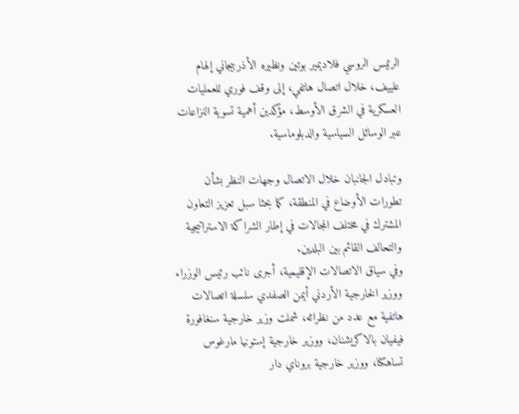الرئيس الروسي فلاديمير بوتين ونظيره الأذربيجاني إلهام علييف، خلال اتصال هاتفي، إلى وقف فوري للعمليات العسكرية في الشرق الأوسط، مؤكدين أهمية تسوية النزاعات عبر الوسائل السياسية والدبلوماسية.

وتبادل الجانبان خلال الاتصال وجهات النظر بشأن تطورات الأوضاع في المنطقة، كما بحثا سبل تعزيز التعاون المشترك في مختلف المجالات في إطار الشراكة الاستراتيجية والتحالف القائم بين البلدين.
وفي سياق الاتصالات الإقليمية، أجرى نائب رئيس الوزراء ووزير الخارجية الأردني أيمن الصفدي سلسلة اتصالات هاتفية مع عدد من نظرائه، شملت وزير خارجية سنغافورة فيفيان بالاكريشنان، ووزير خارجية إستونيا مارغوس تساهكنا، ووزير خارجية بروناي دار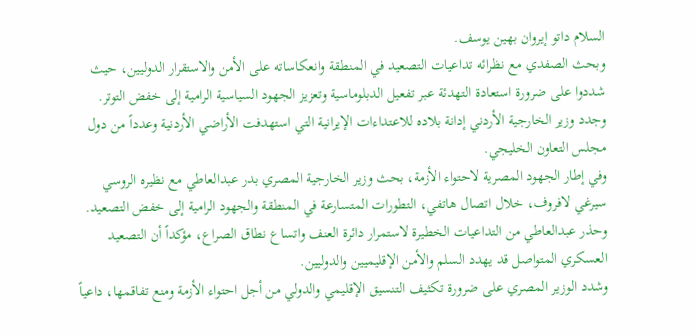السلام داتو إيروان بهين يوسف.
وبحث الصفدي مع نظرائه تداعيات التصعيد في المنطقة وانعكاساته على الأمن والاستقرار الدوليين، حيث شددوا على ضرورة استعادة التهدئة عبر تفعيل الدبلوماسية وتعزيز الجهود السياسية الرامية إلى خفض التوتر.
وجدد وزير الخارجية الأردني إدانة بلاده للاعتداءات الإيرانية التي استهدفت الأراضي الأردنية وعدداً من دول مجلس التعاون الخليجي.
وفي إطار الجهود المصرية لاحتواء الأزمة، بحث وزير الخارجية المصري بدر عبدالعاطي مع نظيره الروسي سيرغي لافروف، خلال اتصال هاتفي، التطورات المتسارعة في المنطقة والجهود الرامية إلى خفض التصعيد. وحذر عبدالعاطي من التداعيات الخطيرة لاستمرار دائرة العنف واتساع نطاق الصراع، مؤكداً أن التصعيد العسكري المتواصل قد يهدد السلم والأمن الإقليميين والدوليين.
وشدد الوزير المصري على ضرورة تكثيف التنسيق الإقليمي والدولي من أجل احتواء الأزمة ومنع تفاقمها، داعياً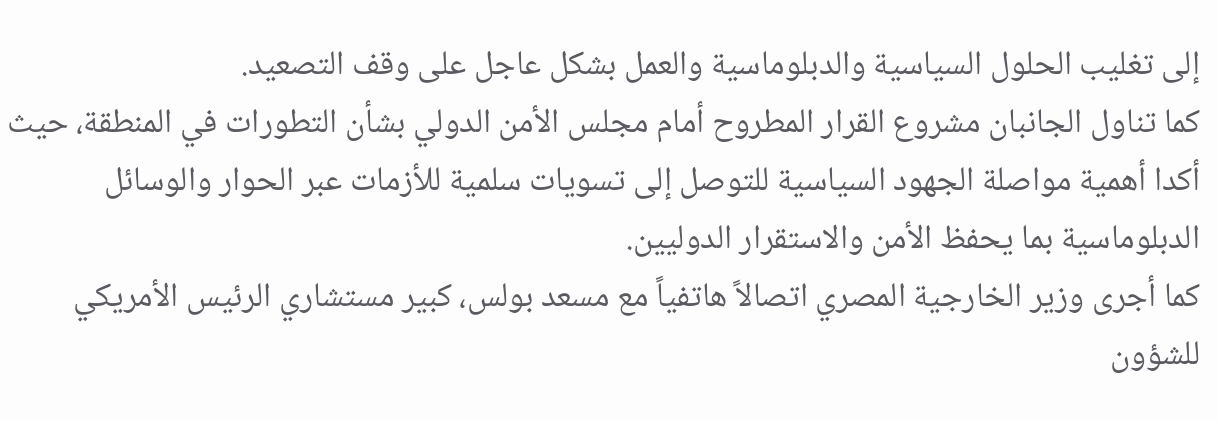إلى تغليب الحلول السياسية والدبلوماسية والعمل بشكل عاجل على وقف التصعيد.
كما تناول الجانبان مشروع القرار المطروح أمام مجلس الأمن الدولي بشأن التطورات في المنطقة، حيث أكدا أهمية مواصلة الجهود السياسية للتوصل إلى تسويات سلمية للأزمات عبر الحوار والوسائل الدبلوماسية بما يحفظ الأمن والاستقرار الدوليين.
كما أجرى وزير الخارجية المصري اتصالاً هاتفياً مع مسعد بولس، كبير مستشاري الرئيس الأمريكي للشؤون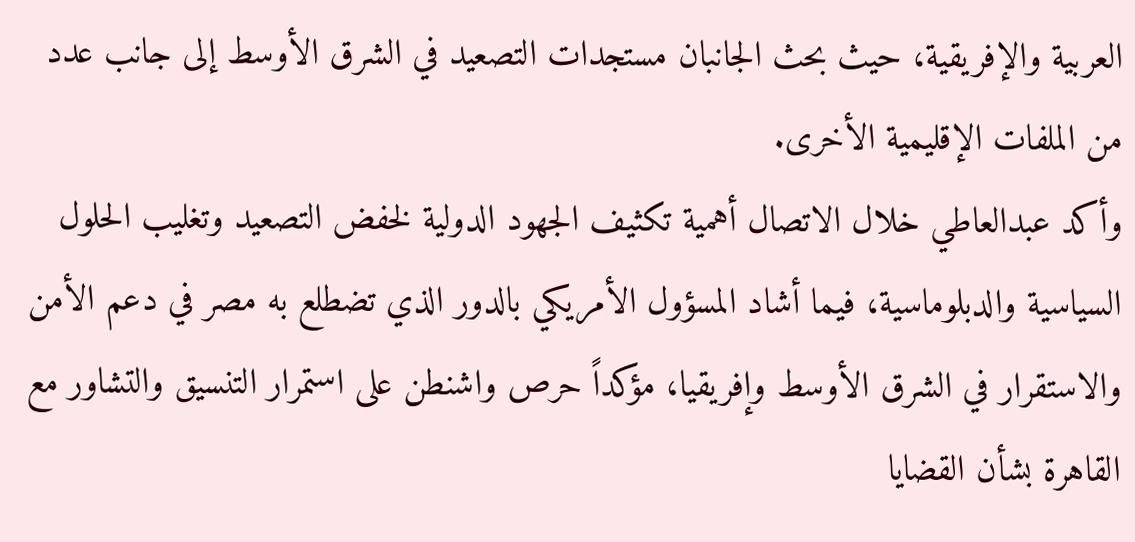العربية والإفريقية، حيث بحث الجانبان مستجدات التصعيد في الشرق الأوسط إلى جانب عدد من الملفات الإقليمية الأخرى.
وأكد عبدالعاطي خلال الاتصال أهمية تكثيف الجهود الدولية لخفض التصعيد وتغليب الحلول السياسية والدبلوماسية، فيما أشاد المسؤول الأمريكي بالدور الذي تضطلع به مصر في دعم الأمن والاستقرار في الشرق الأوسط وإفريقيا، مؤكداً حرص واشنطن على استمرار التنسيق والتشاور مع القاهرة بشأن القضايا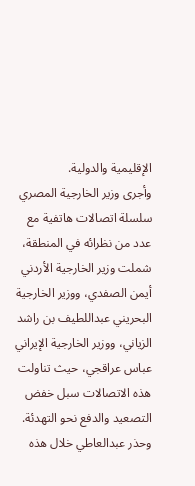الإقليمية والدولية.
وأجرى وزير الخارجية المصري سلسلة اتصالات هاتفية مع عدد من نظرائه في المنطقة، شملت وزير الخارجية الأردني أيمن الصفدي، ووزير الخارجية البحريني عبداللطيف بن راشد الزياني، ووزير الخارجية الإيراني عباس عراقجي، حيث تناولت هذه الاتصالات سبل خفض التصعيد والدفع نحو التهدئة.
وحذر عبدالعاطي خلال هذه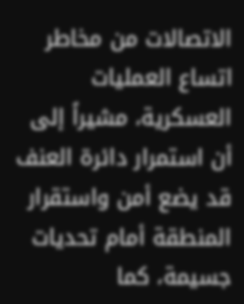الاتصالات من مخاطر اتساع العمليات العسكرية، مشيراً إلى أن استمرار دائرة العنف قد يضع أمن واستقرار المنطقة أمام تحديات جسيمة، كما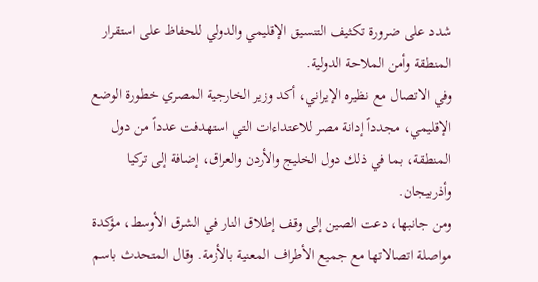شدد على ضرورة تكثيف التنسيق الإقليمي والدولي للحفاظ على استقرار المنطقة وأمن الملاحة الدولية.
وفي الاتصال مع نظيره الإيراني، أكد وزير الخارجية المصري خطورة الوضع الإقليمي، مجدداً إدانة مصر للاعتداءات التي استهدفت عدداً من دول المنطقة، بما في ذلك دول الخليج والأردن والعراق، إضافة إلى تركيا وأذربيجان.
ومن جانبها، دعت الصين إلى وقف إطلاق النار في الشرق الأوسط، مؤكدة مواصلة اتصالاتها مع جميع الأطراف المعنية بالأزمة. وقال المتحدث باسم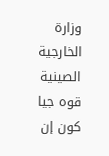وزارة الخارجية الصينية قوه جيا كون إن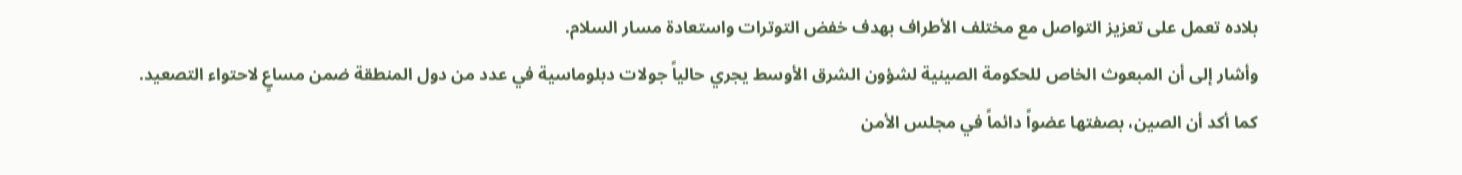بلاده تعمل على تعزيز التواصل مع مختلف الأطراف بهدف خفض التوترات واستعادة مسار السلام.
وأشار إلى أن المبعوث الخاص للحكومة الصينية لشؤون الشرق الأوسط يجري حالياً جولات دبلوماسية في عدد من دول المنطقة ضمن مساعٍ لاحتواء التصعيد. كما أكد أن الصين، بصفتها عضواً دائماً في مجلس الأمن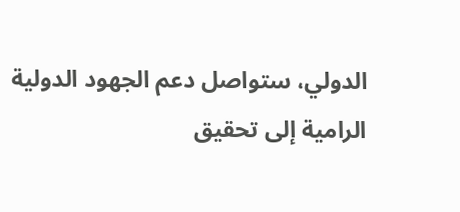الدولي، ستواصل دعم الجهود الدولية الرامية إلى تحقيق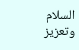السلام وتعزيز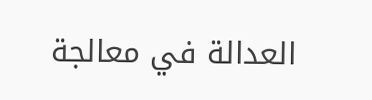العدالة في معالجة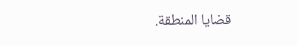قضايا المنطقة.